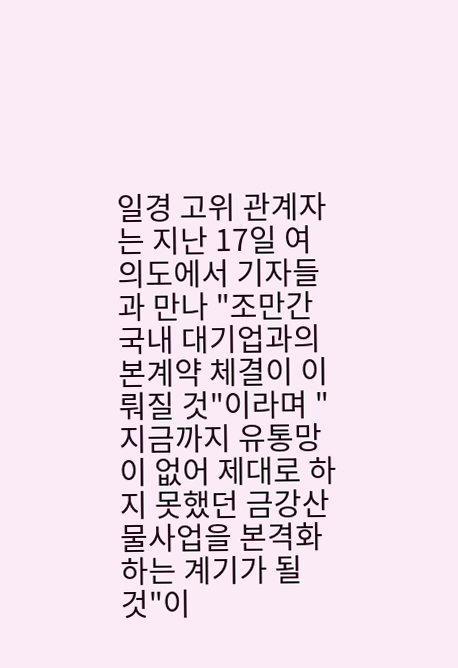일경 고위 관계자는 지난 17일 여의도에서 기자들과 만나 "조만간 국내 대기업과의 본계약 체결이 이뤄질 것"이라며 "지금까지 유통망이 없어 제대로 하지 못했던 금강산 물사업을 본격화하는 계기가 될 것"이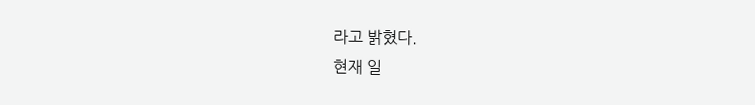라고 밝혔다.
현재 일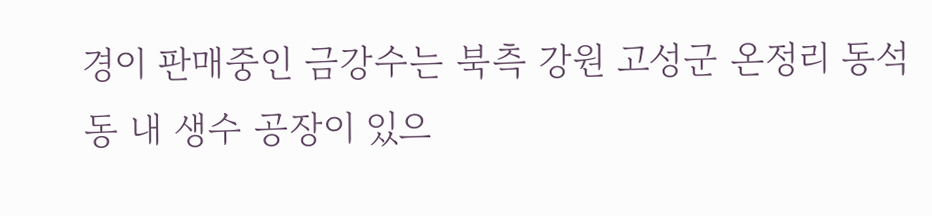경이 판매중인 금강수는 북측 강원 고성군 온정리 동석동 내 생수 공장이 있으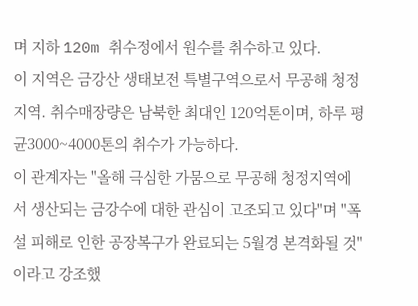며 지하 120m 취수정에서 원수를 취수하고 있다.
이 지역은 금강산 생태보전 특별구역으로서 무공해 청정지역. 취수매장량은 남북한 최대인 120억톤이며, 하루 평균3000~4000톤의 취수가 가능하다.
이 관계자는 "올해 극심한 가뭄으로 무공해 청정지역에서 생산되는 금강수에 대한 관심이 고조되고 있다"며 "폭설 피해로 인한 공장복구가 완료되는 5월경 본격화될 것"이라고 강조했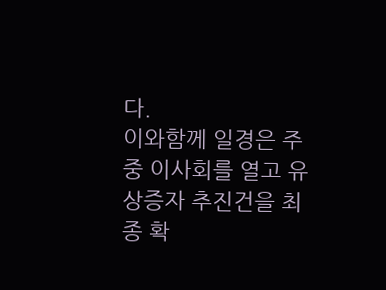다.
이와함께 일경은 주중 이사회를 열고 유상증자 추진건을 최종 확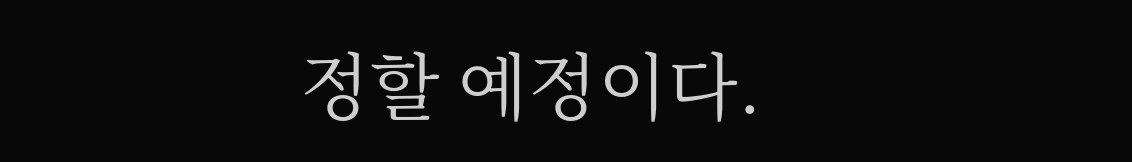정할 예정이다.